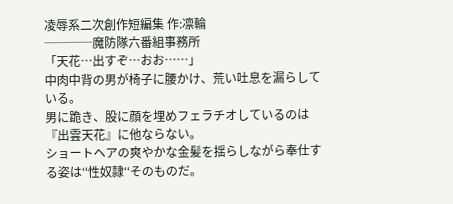凌辱系二次創作短編集 作:凛輪
────魔防隊六番組事務所
「天花…出すぞ…おお……」
中肉中背の男が椅子に腰かけ、荒い吐息を漏らしている。
男に跪き、股に顔を埋めフェラチオしているのは『出雲天花』に他ならない。
ショートヘアの爽やかな金髪を揺らしながら奉仕する姿は‘‘性奴隷‘‘そのものだ。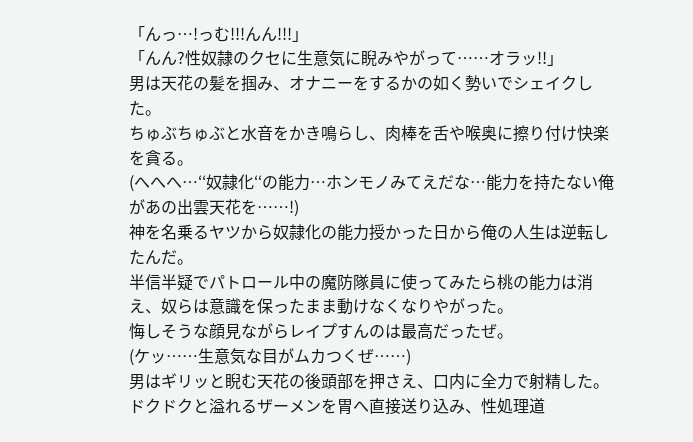「んっ…!っむ!!!んん!!!」
「んん?性奴隷のクセに生意気に睨みやがって……オラッ!!」
男は天花の髪を掴み、オナニーをするかの如く勢いでシェイクした。
ちゅぶちゅぶと水音をかき鳴らし、肉棒を舌や喉奥に擦り付け快楽を貪る。
(へへへ…‘‘奴隷化‘‘の能力…ホンモノみてえだな…能力を持たない俺があの出雲天花を……!)
神を名乗るヤツから奴隷化の能力授かった日から俺の人生は逆転したんだ。
半信半疑でパトロール中の魔防隊員に使ってみたら桃の能力は消え、奴らは意識を保ったまま動けなくなりやがった。
悔しそうな顔見ながらレイプすんのは最高だったぜ。
(ケッ……生意気な目がムカつくぜ……)
男はギリッと睨む天花の後頭部を押さえ、口内に全力で射精した。
ドクドクと溢れるザーメンを胃へ直接送り込み、性処理道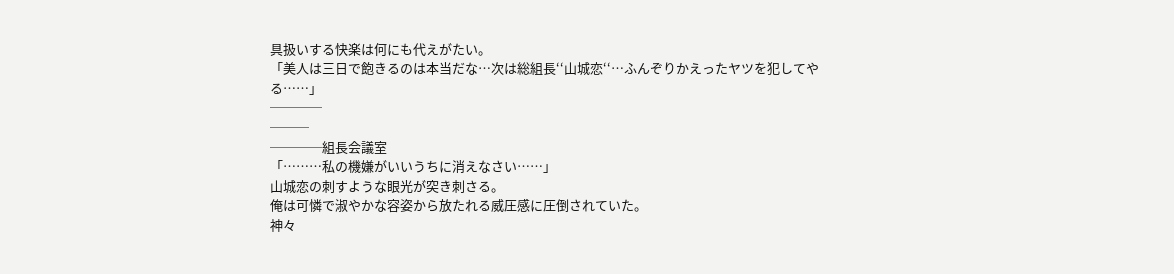具扱いする快楽は何にも代えがたい。
「美人は三日で飽きるのは本当だな…次は総組長‘‘山城恋‘‘…ふんぞりかえったヤツを犯してやる……」
────
───
────組長会議室
「………私の機嫌がいいうちに消えなさい……」
山城恋の刺すような眼光が突き刺さる。
俺は可憐で淑やかな容姿から放たれる威圧感に圧倒されていた。
神々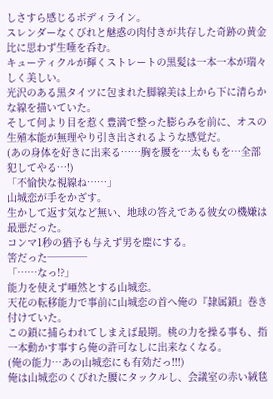しさすら感じるボディライン。
スレンダーなくびれと魅惑の肉付きが共存した奇跡の黄金比に思わず生唾を呑む。
キューティクルが輝くストレートの黒髪は一本一本が瑞々しく美しい。
光沢のある黒タイツに包まれた脚線美は上から下に清らかな線を描いていた。
そして何より目を惹く豊満で整った膨らみを前に、オスの生殖本能が無理やり引き出されるような感覚だ。
(あの身体を好きに出来る……胸を腰を…太ももを…全部犯してやる…!)
「不愉快な視線ね……」
山城恋が手をかざす。
生かして返す気など無い、地球の答えである彼女の機嫌は最悪だった。
コンマ1秒の猶予も与えず男を塵にする。
筈だった────
「……なっ!?」
能力を使えず唖然とする山城恋。
天花の転移能力で事前に山城恋の首へ俺の『隷属鎖』巻き付けていた。
この鎖に捕らわれてしまえば最期。桃の力を操る事も、指一本動かす事すら俺の許可なしに出来なくなる。
(俺の能力…あの山城恋にも有効だっ!!!)
俺は山城恋のくびれた腰にタックルし、会議室の赤い絨毯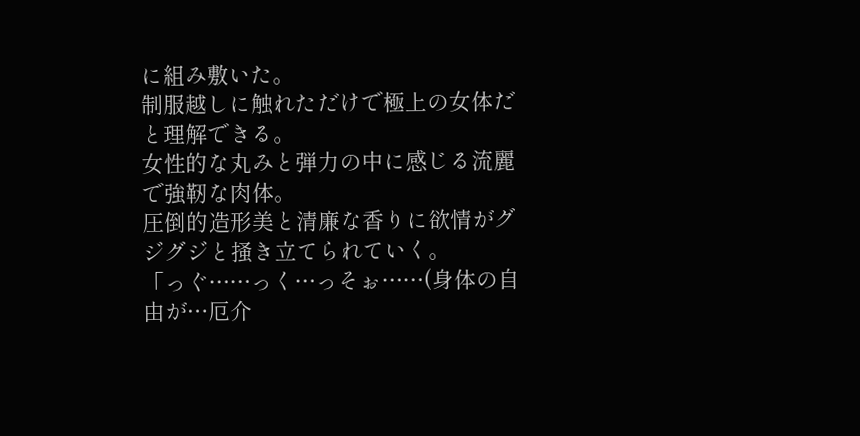に組み敷いた。
制服越しに触れただけで極上の女体だと理解できる。
女性的な丸みと弾力の中に感じる流麗で強靭な肉体。
圧倒的造形美と清廉な香りに欲情がグジグジと掻き立てられていく。
「っぐ……っく…っそぉ……(身体の自由が…厄介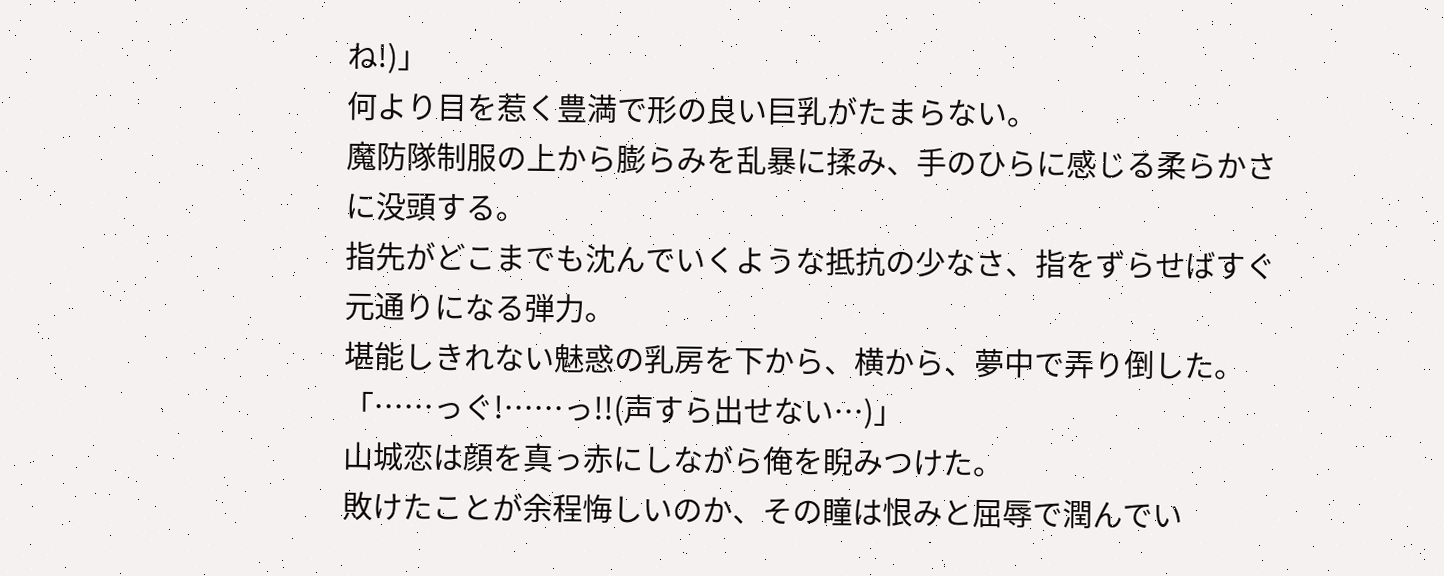ね!)」
何より目を惹く豊満で形の良い巨乳がたまらない。
魔防隊制服の上から膨らみを乱暴に揉み、手のひらに感じる柔らかさに没頭する。
指先がどこまでも沈んでいくような抵抗の少なさ、指をずらせばすぐ元通りになる弾力。
堪能しきれない魅惑の乳房を下から、横から、夢中で弄り倒した。
「……っぐ!……っ!!(声すら出せない…)」
山城恋は顔を真っ赤にしながら俺を睨みつけた。
敗けたことが余程悔しいのか、その瞳は恨みと屈辱で潤んでい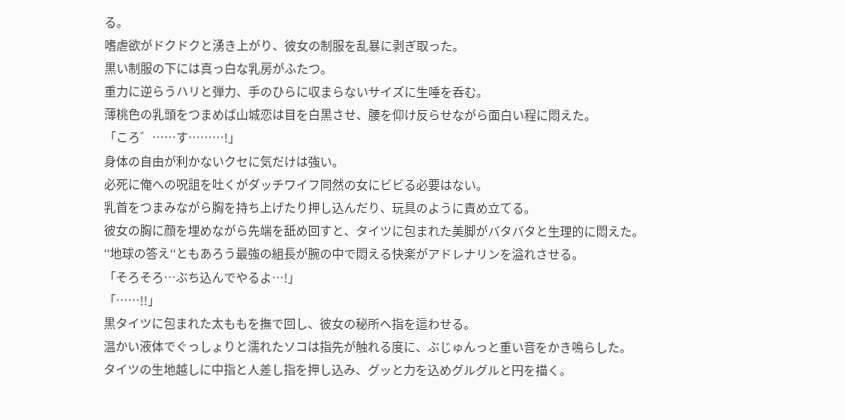る。
嗜虐欲がドクドクと湧き上がり、彼女の制服を乱暴に剥ぎ取った。
黒い制服の下には真っ白な乳房がふたつ。
重力に逆らうハリと弾力、手のひらに収まらないサイズに生唾を呑む。
薄桃色の乳頭をつまめば山城恋は目を白黒させ、腰を仰け反らせながら面白い程に悶えた。
「ころ゛……す………!」
身体の自由が利かないクセに気だけは強い。
必死に俺への呪詛を吐くがダッチワイフ同然の女にビビる必要はない。
乳首をつまみながら胸を持ち上げたり押し込んだり、玩具のように責め立てる。
彼女の胸に顔を埋めながら先端を舐め回すと、タイツに包まれた美脚がバタバタと生理的に悶えた。
‘‘地球の答え‘‘ともあろう最強の組長が腕の中で悶える快楽がアドレナリンを溢れさせる。
「そろそろ…ぶち込んでやるよ…!」
「……!!」
黒タイツに包まれた太ももを撫で回し、彼女の秘所へ指を這わせる。
温かい液体でぐっしょりと濡れたソコは指先が触れる度に、ぶじゅんっと重い音をかき鳴らした。
タイツの生地越しに中指と人差し指を押し込み、グッと力を込めグルグルと円を描く。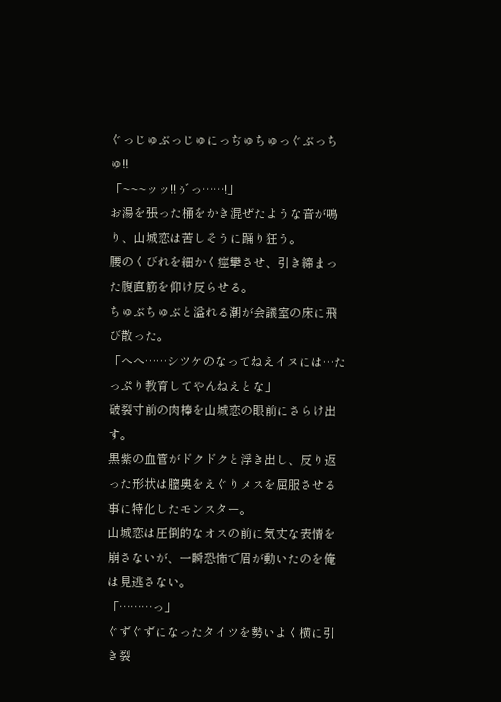ぐっじゅぶっじゅにっぢゅちゅっぐぶっちゅ!!
「~~~ッッ!!ぅ゛っ……!」
お湯を張った桶をかき混ぜたような音が鳴り、山城恋は苦しそうに踊り狂う。
腰のくびれを細かく痙攣させ、引き締まった腹直筋を仰け反らせる。
ちゅぶちゅぶと溢れる潮が会議室の床に飛び散った。
「へへ……シツケのなってねえイヌには…たっぷり教育してやんねえとな」
破裂寸前の肉棒を山城恋の眼前にさらけ出す。
黒紫の血管がドクドクと浮き出し、反り返った形状は膣奥をえぐりメスを屈服させる事に特化したモンスター。
山城恋は圧倒的なオスの前に気丈な表情を崩さないが、一瞬恐怖で眉が動いたのを俺は見逃さない。
「………っ」
ぐずぐずになったタイツを勢いよく横に引き裂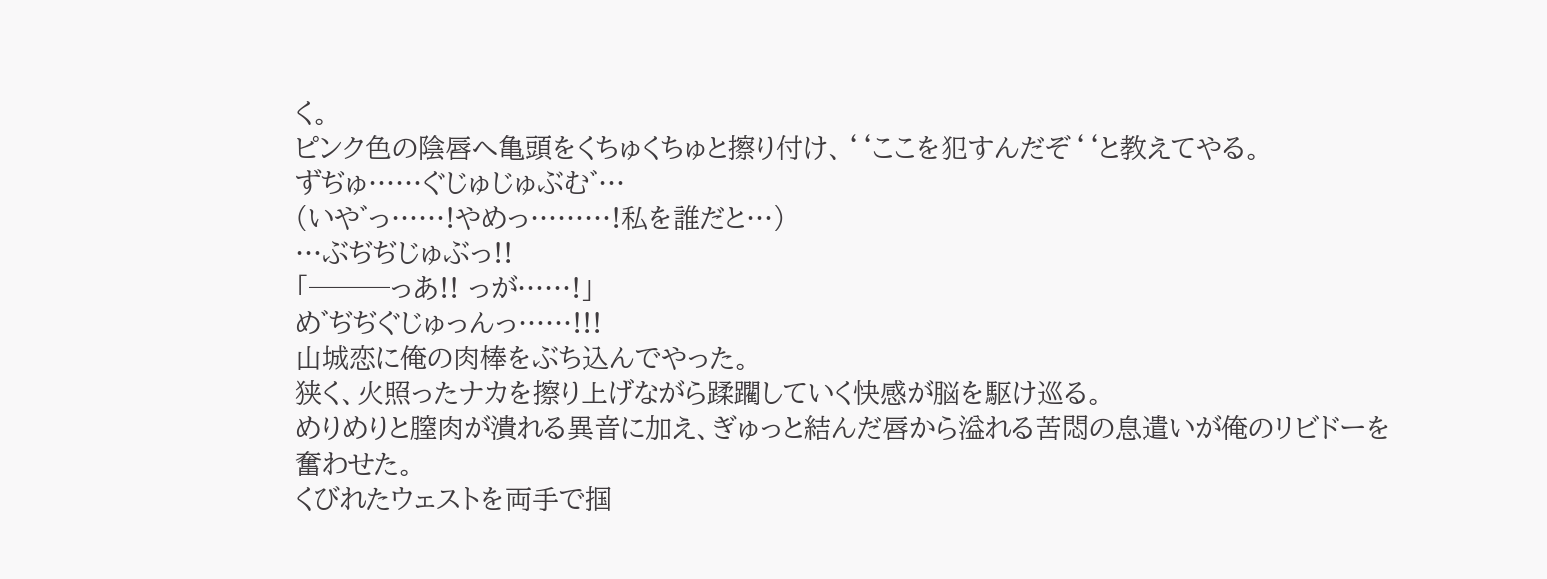く。
ピンク色の陰唇へ亀頭をくちゅくちゅと擦り付け、‘‘ここを犯すんだぞ‘‘と教えてやる。
ずぢゅ……ぐじゅじゅぶむ゛…
(いや゛っ……!やめっ………!私を誰だと…)
…ぶぢぢじゅぶっ!!
「───っあ!! っが……!」
め゛ぢぢぐじゅっんっ……!!!
山城恋に俺の肉棒をぶち込んでやった。
狭く、火照ったナカを擦り上げながら蹂躙していく快感が脳を駆け巡る。
めりめりと膣肉が潰れる異音に加え、ぎゅっと結んだ唇から溢れる苦悶の息遣いが俺のリビドーを奮わせた。
くびれたウェストを両手で掴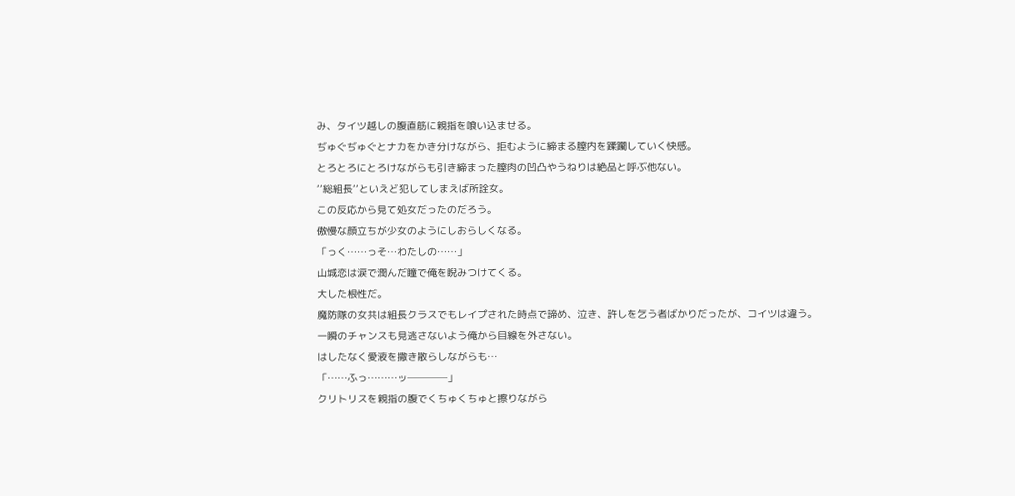み、タイツ越しの腹直筋に親指を喰い込ませる。
ぢゅぐぢゅぐとナカをかき分けながら、拒むように締まる膣内を蹂躙していく快感。
とろとろにとろけながらも引き締まった膣肉の凹凸やうねりは絶品と呼ぶ他ない。
‘‘総組長‘‘といえど犯してしまえば所詮女。
この反応から見て処女だったのだろう。
傲慢な顔立ちが少女のようにしおらしくなる。
「っく……っそ…わたしの……」
山城恋は涙で潤んだ瞳で俺を睨みつけてくる。
大した根性だ。
魔防隊の女共は組長クラスでもレイプされた時点で諦め、泣き、許しを乞う者ばかりだったが、コイツは違う。
一瞬のチャンスも見逃さないよう俺から目線を外さない。
はしたなく愛液を撒き散らしながらも…
「……ふっ………ッ────」
クリトリスを親指の腹でくちゅくちゅと擦りながら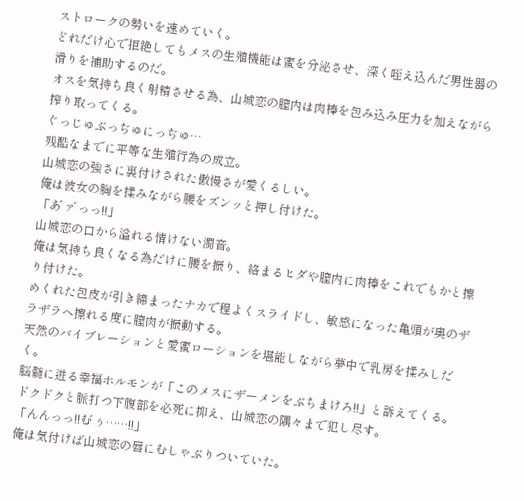ストロークの勢いを速めていく。
どれだけ心で拒絶してもメスの生殖機能は蜜を分泌させ、深く咥え込んだ男性器の滑りを補助するのだ。
オスを気持ち良く射精させる為、山城恋の膣内は肉棒を包み込み圧力を加えながら搾り取ってくる。
ぐっじゅぶっぢゅにっぢゅ…
残酷なまでに平等な生殖行為の成立。
山城恋の強さに裏付けされた傲慢さが愛くるしい。
俺は彼女の胸を揉みながら腰をズンッと押し付けた。
「あ゛ァ゛っっ!!」
山城恋の口から溢れる情けない濁音。
俺は気持ち良くなる為だけに腰を振り、絡まるヒダや膣内に肉棒をこれでもかと擦り付けた。
めくれた包皮が引き締まったナカで程よくスライドし、敏感になった亀頭が奥のザラザラへ擦れる度に膣肉が振動する。
天然のバイブレーションと愛蜜ローションを堪能しながら夢中で乳房を揉みしだく。
脳髄に迸る幸福ホルモンが「このメスにザーメンをぶちまけろ!!」と訴えてくる。
ドクドクと脈打つ下腹部を必死に抑え、山城恋の隅々まで犯し尽す。
「んんっっ!!む゛ぅ……!!」
俺は気付けば山城恋の唇にむしゃぶりついていた。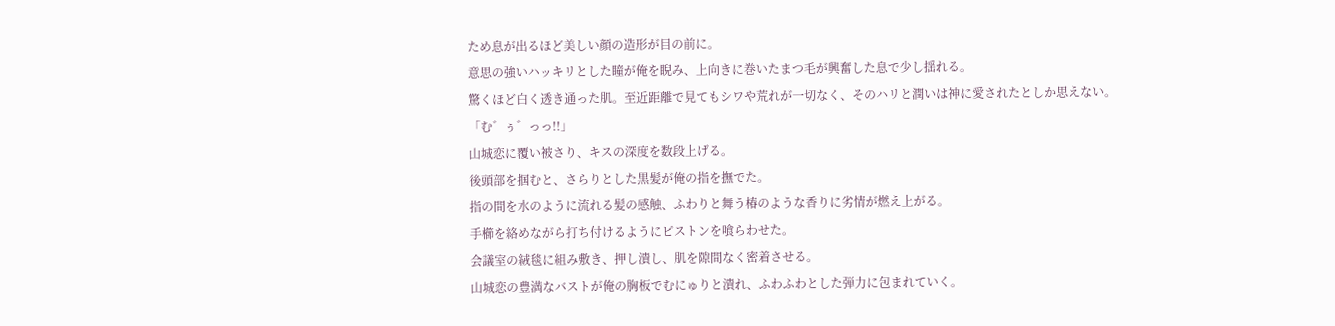ため息が出るほど美しい顔の造形が目の前に。
意思の強いハッキリとした瞳が俺を睨み、上向きに巻いたまつ毛が興奮した息で少し揺れる。
驚くほど白く透き通った肌。至近距離で見てもシワや荒れが一切なく、そのハリと潤いは神に愛されたとしか思えない。
「む゛ぅ゛っっ!!」
山城恋に覆い被さり、キスの深度を数段上げる。
後頭部を掴むと、さらりとした黒髪が俺の指を撫でた。
指の間を水のように流れる髪の感触、ふわりと舞う椿のような香りに劣情が燃え上がる。
手櫛を絡めながら打ち付けるようにピストンを喰らわせた。
会議室の絨毯に組み敷き、押し潰し、肌を隙間なく密着させる。
山城恋の豊満なバストが俺の胸板でむにゅりと潰れ、ふわふわとした弾力に包まれていく。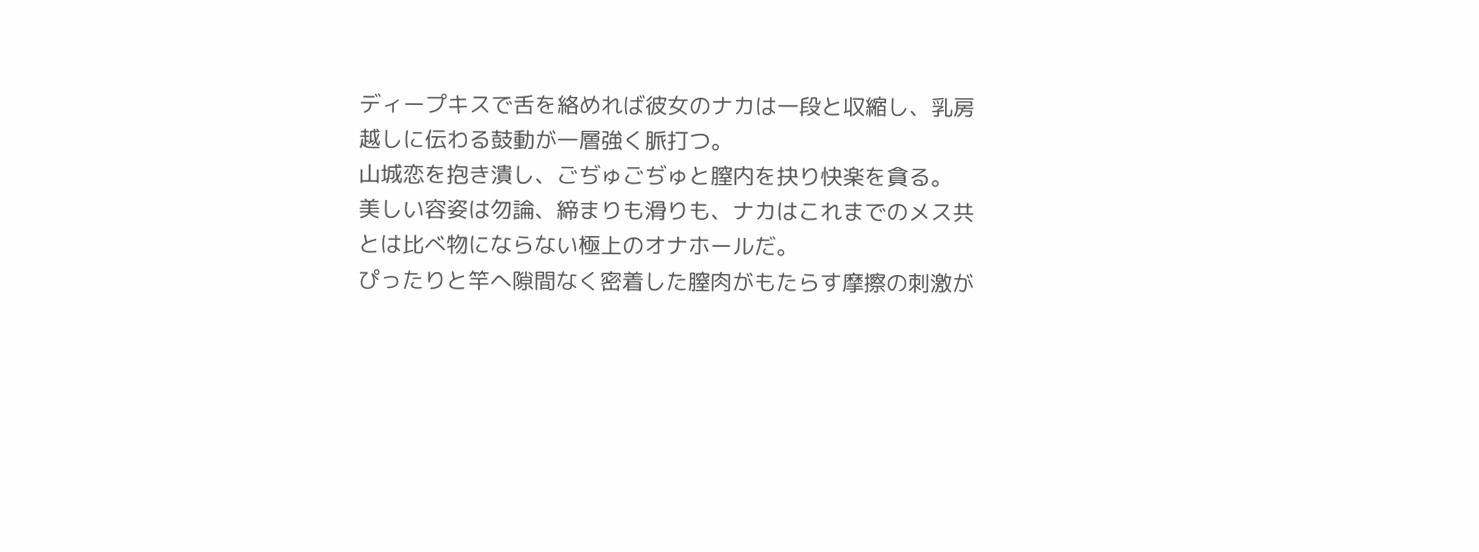ディープキスで舌を絡めれば彼女のナカは一段と収縮し、乳房越しに伝わる鼓動が一層強く脈打つ。
山城恋を抱き潰し、ごぢゅごぢゅと膣内を抉り快楽を貪る。
美しい容姿は勿論、締まりも滑りも、ナカはこれまでのメス共とは比べ物にならない極上のオナホールだ。
ぴったりと竿へ隙間なく密着した膣肉がもたらす摩擦の刺激が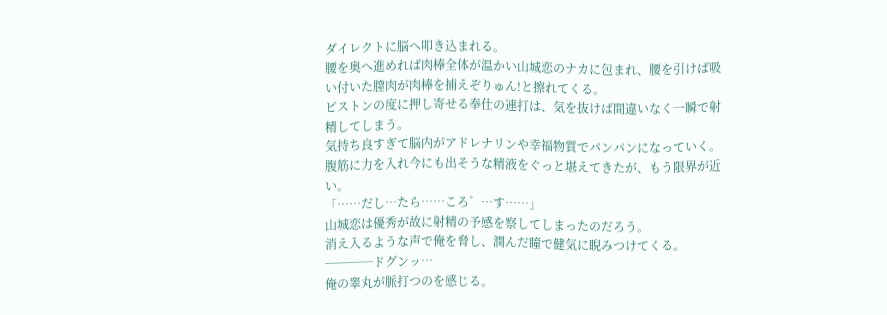ダイレクトに脳へ叩き込まれる。
腰を奥へ進めれば肉棒全体が温かい山城恋のナカに包まれ、腰を引けば吸い付いた膣肉が肉棒を捕えぞりゅん!と擦れてくる。
ピストンの度に押し寄せる奉仕の連打は、気を抜けば間違いなく一瞬で射精してしまう。
気持ち良すぎて脳内がアドレナリンや幸福物質でパンパンになっていく。
腹筋に力を入れ今にも出そうな精液をぐっと堪えてきたが、もう限界が近い。
「……だし…たら……ころ゛…す……」
山城恋は優秀が故に射精の予感を察してしまったのだろう。
消え入るような声で俺を脅し、潤んだ瞳で健気に睨みつけてくる。
────ドグンッ…
俺の睾丸が脈打つのを感じる。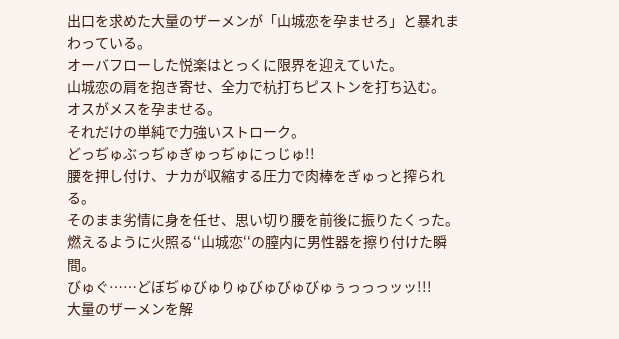出口を求めた大量のザーメンが「山城恋を孕ませろ」と暴れまわっている。
オーバフローした悦楽はとっくに限界を迎えていた。
山城恋の肩を抱き寄せ、全力で杭打ちピストンを打ち込む。
オスがメスを孕ませる。
それだけの単純で力強いストローク。
どっぢゅぶっぢゅぎゅっぢゅにっじゅ!!
腰を押し付け、ナカが収縮する圧力で肉棒をぎゅっと搾られる。
そのまま劣情に身を任せ、思い切り腰を前後に振りたくった。
燃えるように火照る‘‘山城恋‘‘の膣内に男性器を擦り付けた瞬間。
びゅぐ……どぼぢゅびゅりゅびゅびゅびゅぅっっっッッ!!!
大量のザーメンを解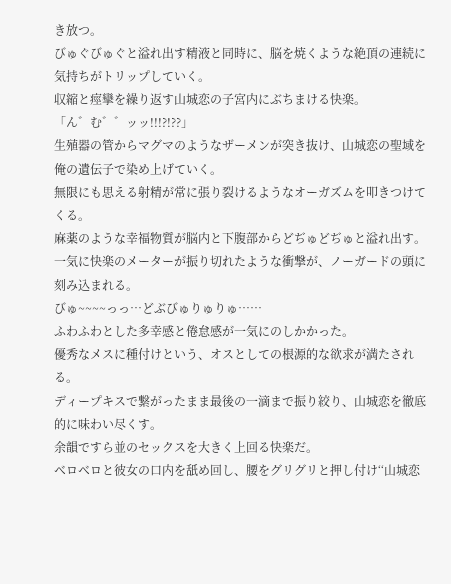き放つ。
びゅぐびゅぐと溢れ出す精液と同時に、脳を焼くような絶頂の連続に気持ちがトリップしていく。
収縮と痙攣を繰り返す山城恋の子宮内にぶちまける快楽。
「ん゛む゛゛ッッ!!!?!??」
生殖器の管からマグマのようなザーメンが突き抜け、山城恋の聖域を俺の遺伝子で染め上げていく。
無限にも思える射精が常に張り裂けるようなオーガズムを叩きつけてくる。
麻薬のような幸福物質が脳内と下腹部からどぢゅどぢゅと溢れ出す。
一気に快楽のメーターが振り切れたような衝撃が、ノーガードの頭に刻み込まれる。
びゅ~~~~っっ…どぶびゅりゅりゅ……
ふわふわとした多幸感と倦怠感が一気にのしかかった。
優秀なメスに種付けという、オスとしての根源的な欲求が満たされる。
ディープキスで繋がったまま最後の一滴まで振り絞り、山城恋を徹底的に味わい尽くす。
余韻ですら並のセックスを大きく上回る快楽だ。
ベロベロと彼女の口内を舐め回し、腰をグリグリと押し付け‘‘山城恋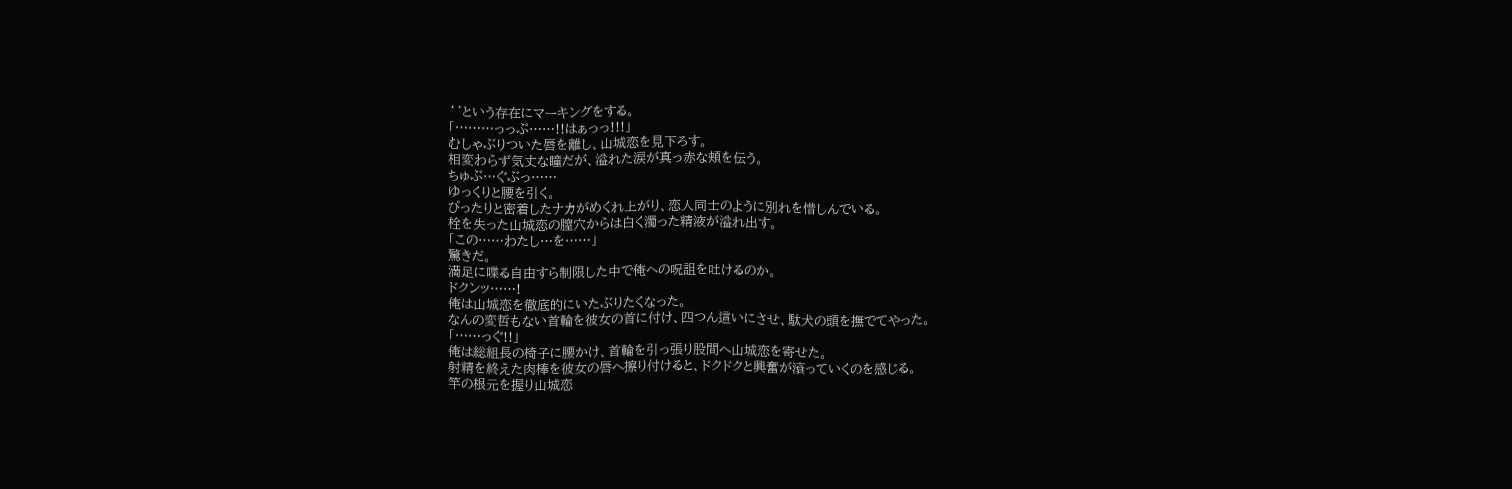‘‘という存在にマーキングをする。
「………っっぷ……!!はぁっっ!!!」
むしゃぶりついた唇を離し、山城恋を見下ろす。
相変わらず気丈な瞳だが、溢れた涙が真っ赤な頬を伝う。
ちゅぶ…ぐぶっ……
ゆっくりと腰を引く。
ぴったりと密着したナカがめくれ上がり、恋人同士のように別れを惜しんでいる。
栓を失った山城恋の膣穴からは白く濁った精液が溢れ出す。
「この……わたし…を……」
驚きだ。
満足に喋る自由すら制限した中で俺への呪詛を吐けるのか。
ドクンッ……!
俺は山城恋を徹底的にいたぶりたくなった。
なんの変哲もない首輪を彼女の首に付け、四つん這いにさせ、駄犬の頭を撫でてやった。
「……っぐ!!」
俺は総組長の椅子に腰かけ、首輪を引っ張り股間へ山城恋を寄せた。
射精を終えた肉棒を彼女の唇へ擦り付けると、ドクドクと興奮が滾っていくのを感じる。
竿の根元を握り山城恋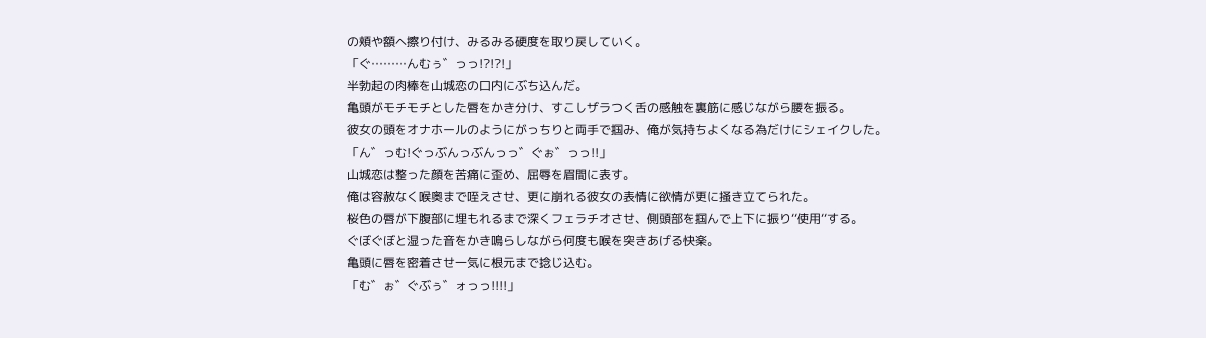の頬や額へ擦り付け、みるみる硬度を取り戻していく。
「ぐ………んむぅ゛っっ!?!?!」
半勃起の肉棒を山城恋の口内にぶち込んだ。
亀頭がモチモチとした唇をかき分け、すこしザラつく舌の感触を裏筋に感じながら腰を振る。
彼女の頭をオナホールのようにがっちりと両手で掴み、俺が気持ちよくなる為だけにシェイクした。
「ん゛っむ!ぐっぶんっぶんっっ゛ぐぉ゛っっ!!」
山城恋は整った顔を苦痛に歪め、屈辱を眉間に表す。
俺は容赦なく喉奥まで咥えさせ、更に崩れる彼女の表情に欲情が更に掻き立てられた。
桜色の唇が下腹部に埋もれるまで深くフェラチオさせ、側頭部を掴んで上下に振り‘‘使用‘‘する。
ぐぼぐぼと湿った音をかき鳴らしながら何度も喉を突きあげる快楽。
亀頭に唇を密着させ一気に根元まで捻じ込む。
「む゛ぉ゛ぐぶぅ゛ォっっ!!!!」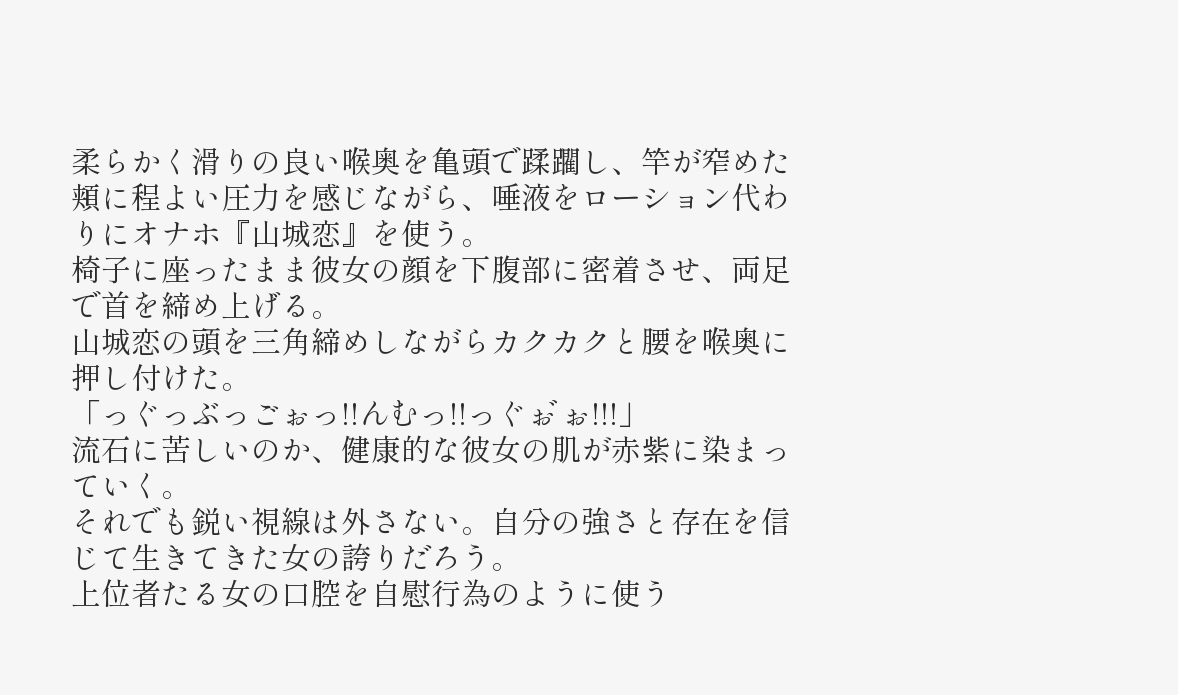柔らかく滑りの良い喉奥を亀頭で蹂躙し、竿が窄めた頬に程よい圧力を感じながら、唾液をローション代わりにオナホ『山城恋』を使う。
椅子に座ったまま彼女の顔を下腹部に密着させ、両足で首を締め上げる。
山城恋の頭を三角締めしながらカクカクと腰を喉奥に押し付けた。
「っぐっぶっごぉっ!!んむっ!!っぐぉ゛ぉ!!!」
流石に苦しいのか、健康的な彼女の肌が赤紫に染まっていく。
それでも鋭い視線は外さない。自分の強さと存在を信じて生きてきた女の誇りだろう。
上位者たる女の口腔を自慰行為のように使う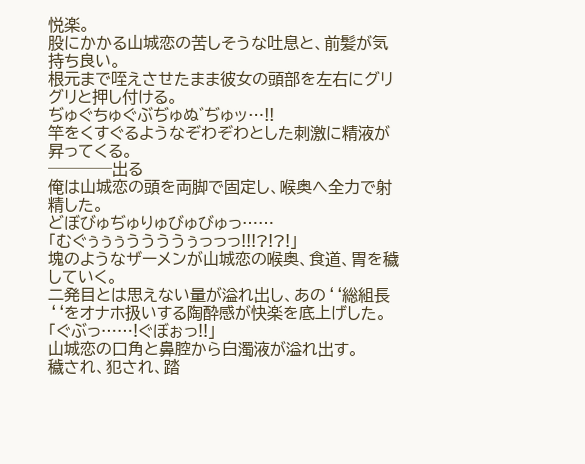悦楽。
股にかかる山城恋の苦しそうな吐息と、前髪が気持ち良い。
根元まで咥えさせたまま彼女の頭部を左右にグリグリと押し付ける。
ぢゅぐちゅぐぶぢゅぬ゛ぢゅッ…!!
竿をくすぐるようなぞわぞわとした刺激に精液が昇ってくる。
────出る
俺は山城恋の頭を両脚で固定し、喉奥へ全力で射精した。
どぼびゅぢゅりゅびゅびゅっ……
「むぐぅぅぅううううぅっっっ!!!?!?!」
塊のようなザーメンが山城恋の喉奥、食道、胃を穢していく。
二発目とは思えない量が溢れ出し、あの‘‘総組長‘‘をオナホ扱いする陶酔感が快楽を底上げした。
「ぐぶっ……!ぐぼぉっ!!」
山城恋の口角と鼻腔から白濁液が溢れ出す。
穢され、犯され、踏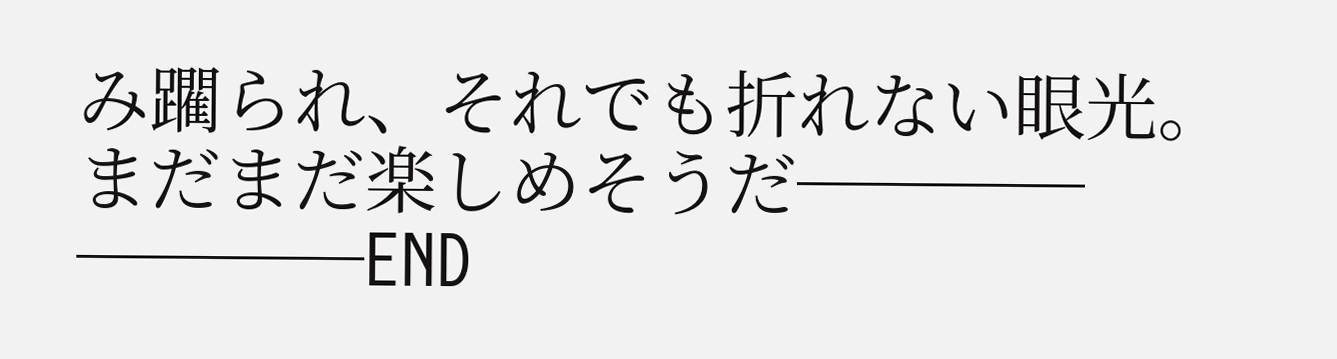み躙られ、それでも折れない眼光。
まだまだ楽しめそうだ────
────END